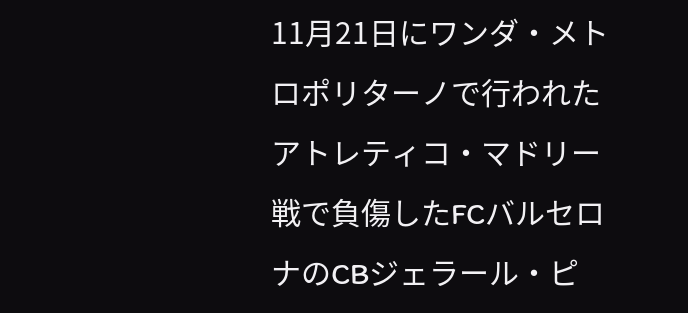11月21日にワンダ・メトロポリターノで行われたアトレティコ・マドリー戦で負傷したFCバルセロナのCBジェラール・ピ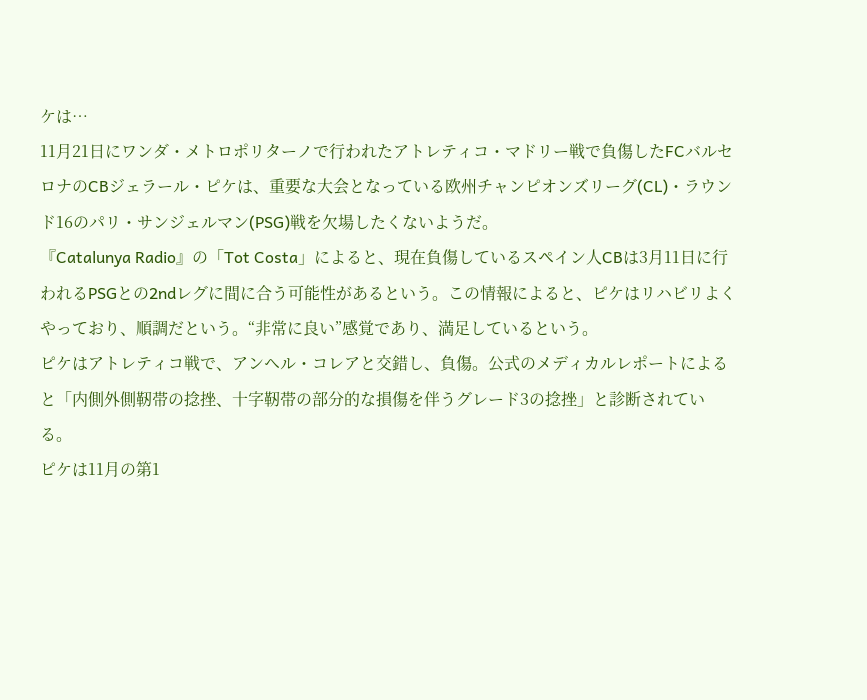ケは…
11月21日にワンダ・メトロポリターノで行われたアトレティコ・マドリー戦で負傷したFCバルセロナのCBジェラール・ピケは、重要な大会となっている欧州チャンピオンズリーグ(CL)・ラウンド16のパリ・サンジェルマン(PSG)戦を欠場したくないようだ。
『Catalunya Radio』の「Tot Costa」によると、現在負傷しているスペイン人CBは3月11日に行われるPSGとの2ndレグに間に合う可能性があるという。この情報によると、ピケはリハビリよくやっており、順調だという。“非常に良い”感覚であり、満足しているという。
ピケはアトレティコ戦で、アンヘル・コレアと交錯し、負傷。公式のメディカルレポートによると「内側外側靭帯の捻挫、十字靭帯の部分的な損傷を伴うグレード3の捻挫」と診断されている。
ピケは11月の第1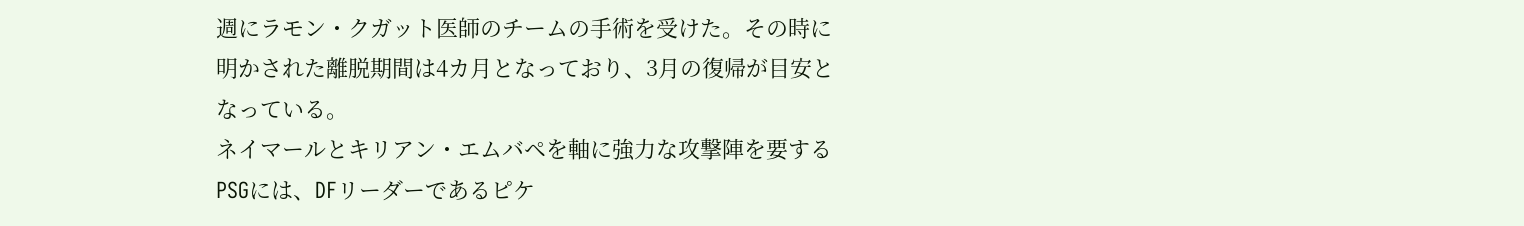週にラモン・クガット医師のチームの手術を受けた。その時に明かされた離脱期間は4カ月となっており、3月の復帰が目安となっている。
ネイマールとキリアン・エムバペを軸に強力な攻撃陣を要するPSGには、DFリーダーであるピケ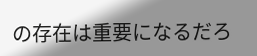の存在は重要になるだろ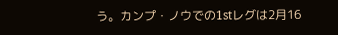う。カンプ・ノウでの1stレグは2月16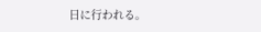日に行われる。